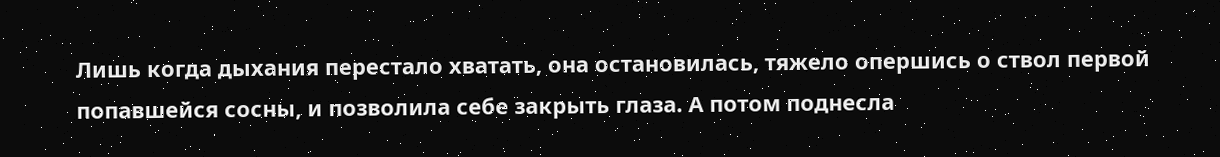Лишь когда дыхания перестало хватать, она остановилась, тяжело опершись о ствол первой попавшейся сосны, и позволила себе закрыть глаза. А потом поднесла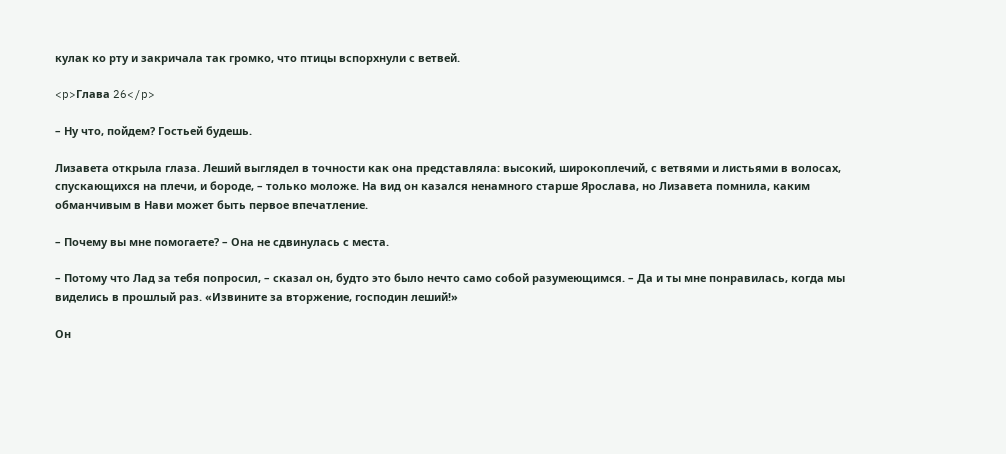кулак ко рту и закричала так громко, что птицы вспорхнули с ветвей.

<p>Глава 26</p>

– Ну что, пойдем? Гостьей будешь.

Лизавета открыла глаза. Леший выглядел в точности как она представляла: высокий, широкоплечий, с ветвями и листьями в волосах, спускающихся на плечи, и бороде, – только моложе. На вид он казался ненамного старше Ярослава, но Лизавета помнила, каким обманчивым в Нави может быть первое впечатление.

– Почему вы мне помогаете? – Она не сдвинулась с места.

– Потому что Лад за тебя попросил, – сказал он, будто это было нечто само собой разумеющимся. – Да и ты мне понравилась, когда мы виделись в прошлый раз. «Извините за вторжение, господин леший!»

Он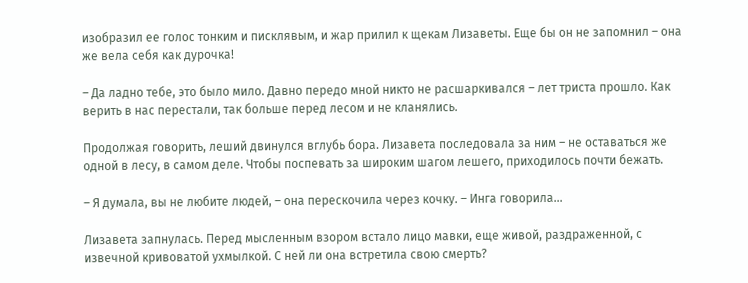изобразил ее голос тонким и писклявым, и жар прилил к щекам Лизаветы. Еще бы он не запомнил – она же вела себя как дурочка!

– Да ладно тебе, это было мило. Давно передо мной никто не расшаркивался – лет триста прошло. Как верить в нас перестали, так больше перед лесом и не кланялись.

Продолжая говорить, леший двинулся вглубь бора. Лизавета последовала за ним – не оставаться же одной в лесу, в самом деле. Чтобы поспевать за широким шагом лешего, приходилось почти бежать.

– Я думала, вы не любите людей, – она перескочила через кочку. – Инга говорила…

Лизавета запнулась. Перед мысленным взором встало лицо мавки, еще живой, раздраженной, с извечной кривоватой ухмылкой. С ней ли она встретила свою смерть?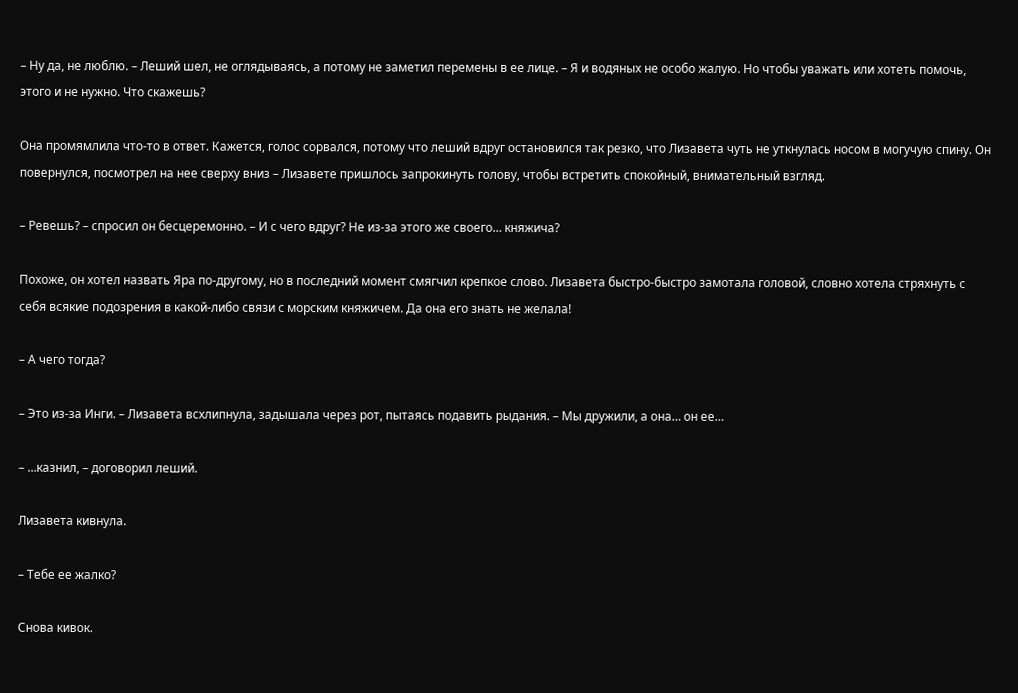– Ну да, не люблю. – Леший шел, не оглядываясь, а потому не заметил перемены в ее лице. – Я и водяных не особо жалую. Но чтобы уважать или хотеть помочь, этого и не нужно. Что скажешь?

Она промямлила что-то в ответ. Кажется, голос сорвался, потому что леший вдруг остановился так резко, что Лизавета чуть не уткнулась носом в могучую спину. Он повернулся, посмотрел на нее сверху вниз – Лизавете пришлось запрокинуть голову, чтобы встретить спокойный, внимательный взгляд.

– Ревешь? – спросил он бесцеремонно. – И с чего вдруг? Не из-за этого же своего… княжича?

Похоже, он хотел назвать Яра по-другому, но в последний момент смягчил крепкое слово. Лизавета быстро-быстро замотала головой, словно хотела стряхнуть с себя всякие подозрения в какой-либо связи с морским княжичем. Да она его знать не желала!

– А чего тогда?

– Это из-за Инги. – Лизавета всхлипнула, задышала через рот, пытаясь подавить рыдания. – Мы дружили, а она… он ее…

– …казнил, – договорил леший.

Лизавета кивнула.

– Тебе ее жалко?

Снова кивок.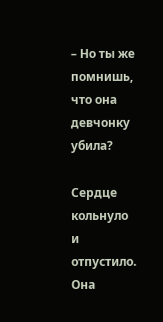– Но ты же помнишь, что она девчонку убила?

Сердце кольнуло и отпустило. Она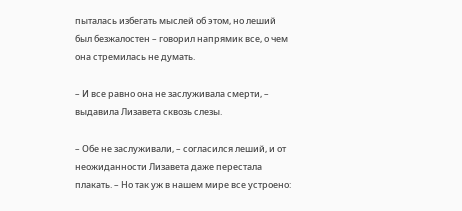пыталась избегать мыслей об этом, но леший был безжалостен – говорил напрямик все, о чем она стремилась не думать.

– И все равно она не заслуживала смерти, – выдавила Лизавета сквозь слезы.

– Обе не заслуживали, – согласился леший, и от неожиданности Лизавета даже перестала плакать. – Но так уж в нашем мире все устроено: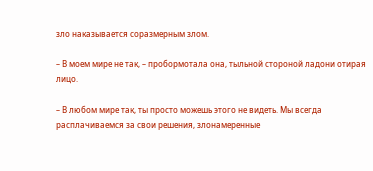зло наказывается соразмерным злом.

– В моем мире не так, – пробормотала она, тыльной стороной ладони отирая лицо.

– В любом мире так, ты просто можешь этого не видеть. Мы всегда расплачиваемся за свои решения, злонамеренные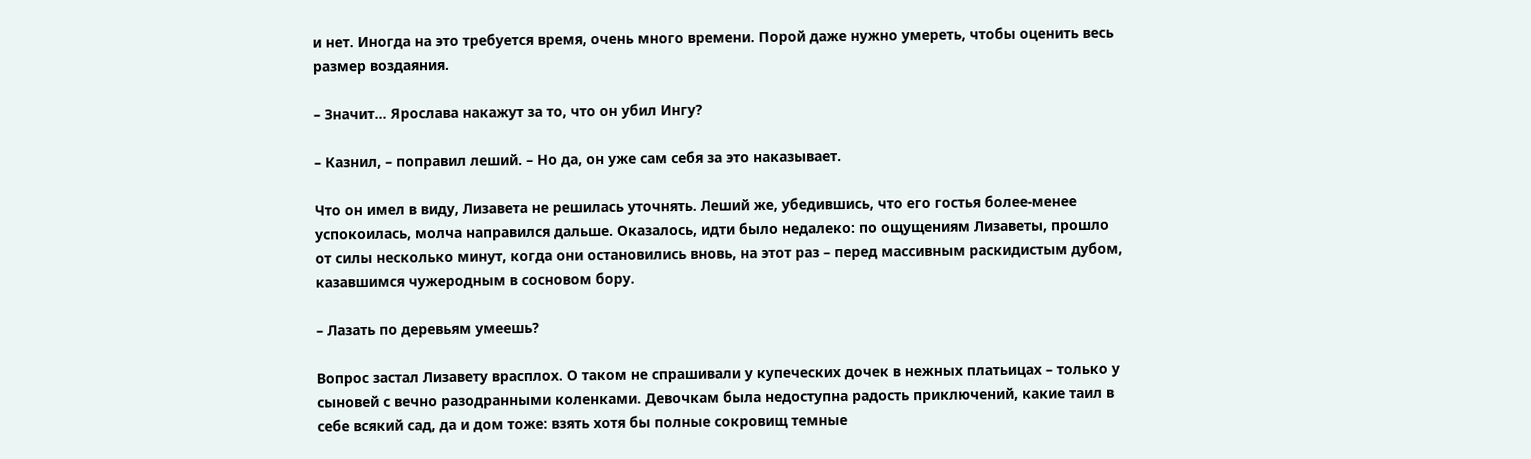и нет. Иногда на это требуется время, очень много времени. Порой даже нужно умереть, чтобы оценить весь размер воздаяния.

– Значит… Ярослава накажут за то, что он убил Ингу?

– Казнил, – поправил леший. – Но да, он уже сам себя за это наказывает.

Что он имел в виду, Лизавета не решилась уточнять. Леший же, убедившись, что его гостья более-менее успокоилась, молча направился дальше. Оказалось, идти было недалеко: по ощущениям Лизаветы, прошло от силы несколько минут, когда они остановились вновь, на этот раз – перед массивным раскидистым дубом, казавшимся чужеродным в сосновом бору.

– Лазать по деревьям умеешь?

Вопрос застал Лизавету врасплох. О таком не спрашивали у купеческих дочек в нежных платьицах – только у сыновей с вечно разодранными коленками. Девочкам была недоступна радость приключений, какие таил в себе всякий сад, да и дом тоже: взять хотя бы полные сокровищ темные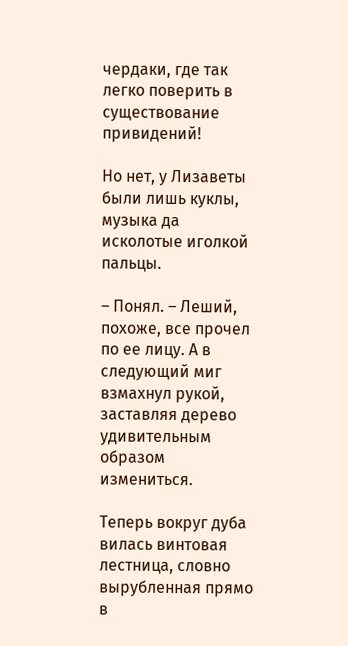чердаки, где так легко поверить в существование привидений!

Но нет, у Лизаветы были лишь куклы, музыка да исколотые иголкой пальцы.

– Понял. – Леший, похоже, все прочел по ее лицу. А в следующий миг взмахнул рукой, заставляя дерево удивительным образом измениться.

Теперь вокруг дуба вилась винтовая лестница, словно вырубленная прямо в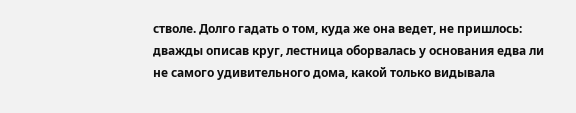стволе. Долго гадать о том, куда же она ведет, не пришлось: дважды описав круг, лестница оборвалась у основания едва ли не самого удивительного дома, какой только видывала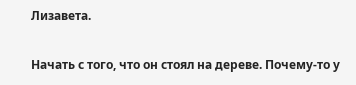Лизавета.

Начать с того, что он стоял на дереве. Почему-то у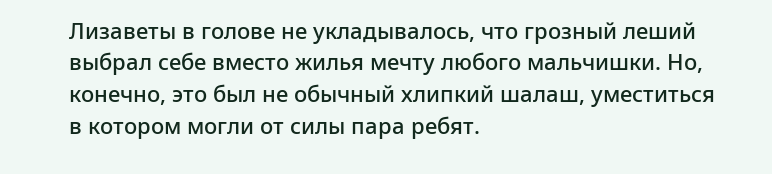Лизаветы в голове не укладывалось, что грозный леший выбрал себе вместо жилья мечту любого мальчишки. Но, конечно, это был не обычный хлипкий шалаш, уместиться в котором могли от силы пара ребят.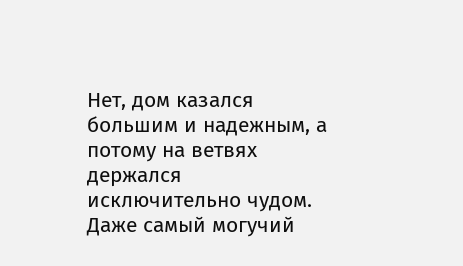Нет, дом казался большим и надежным, а потому на ветвях держался исключительно чудом. Даже самый могучий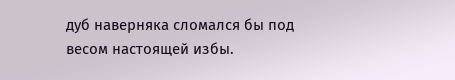дуб наверняка сломался бы под весом настоящей избы.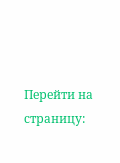Перейти на страницу: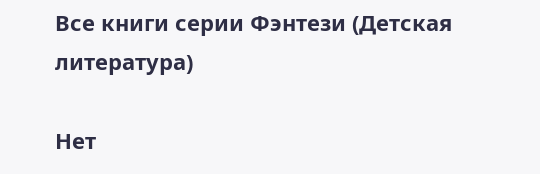Все книги серии Фэнтези (Детская литература)

Нет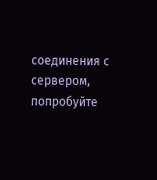соединения с сервером, попробуйте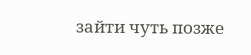зайти чуть позже